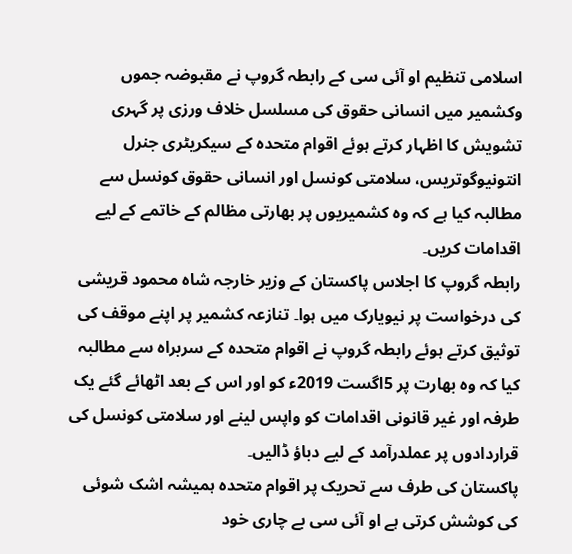اسلامی تنظیم او آئی سی کے رابطہ گروپ نے مقبوضہ جموں وکشمیر میں انسانی حقوق کی مسلسل خلاف ورزی پر گہری تشویش کا اظہار کرتے ہوئے اقوام متحدہ کے سیکریٹری جنرل انتونیوگوتریس، سلامتی کونسل اور انسانی حقوق کونسل سے مطالبہ کیا ہے کہ وہ کشمیریوں پر بھارتی مظالم کے خاتمے کے لیے اقدامات کریں۔
رابطہ گروپ کا اجلاس پاکستان کے وزیر خارجہ شاہ محمود قریشی کی درخواست پر نیویارک میں ہوا۔ تنازعہ کشمیر پر اپنے موقف کی توثیق کرتے ہوئے رابطہ گروپ نے اقوام متحدہ کے سربراہ سے مطالبہ کیا کہ وہ بھارت پر 5اگست 2019ء کو اور اس کے بعد اٹھائے گئے یک طرفہ اور غیر قانونی اقدامات کو واپس لینے اور سلامتی کونسل کی قراردادوں پر عملدرآمد کے لیے دباؤ ڈالیں۔
پاکستان کی طرف سے تحریک پر اقوام متحدہ ہمیشہ اشک شوئی کی کوشش کرتی ہے او آئی سی بے چاری خود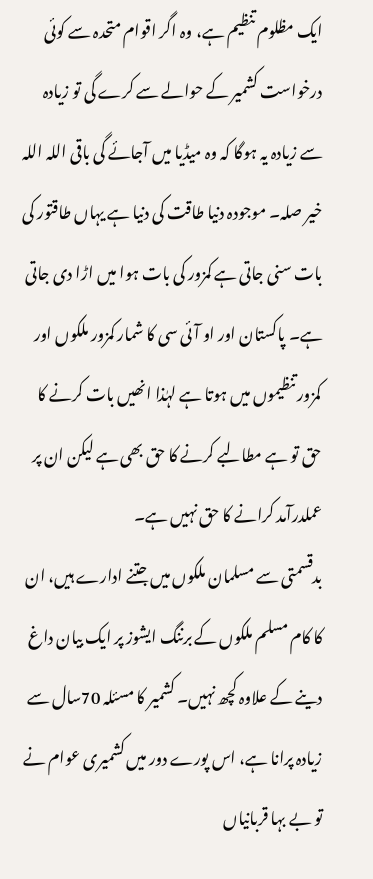ایک مظلوم تنظیم ہے، وہ اگر اقوام متحدہ سے کوئی درخواست کشمیر کے حوالے سے کرے گی تو زیادہ سے زیادہ یہ ہوگا کہ وہ میڈیا میں آجائے گی باقی اللہ اللہ خیر صلہ۔ موجودہ دنیا طاقت کی دنیا ہے یہاں طاقتور کی بات سنی جاتی ہے کمزور کی بات ہوا میں اڑا دی جاتی ہے۔ پاکستان اور او آئی سی کا شمار کمزور ملکوں اور کمزور تنظیموں میں ہوتا ہے لہٰذا انھیں بات کرنے کا حق تو ہے مطالبے کرنے کا حق بھی ہے لیکن ان پر عملدرآمد کرانے کا حق نہیں ہے۔
بدقسمتی سے مسلمان ملکوں میں جتنے ادارے ہیں، ان کا کام مسلم ملکوں کے برننگ ایشوز پر ایک بیان داغ دینے کے علاوہ کچھ نہیں۔ کشمیر کا مسئلہ 70سال سے زیادہ پرانا ہے، اس پورے دور میں کشمیری عوام نے تو بے بہا قربانیاں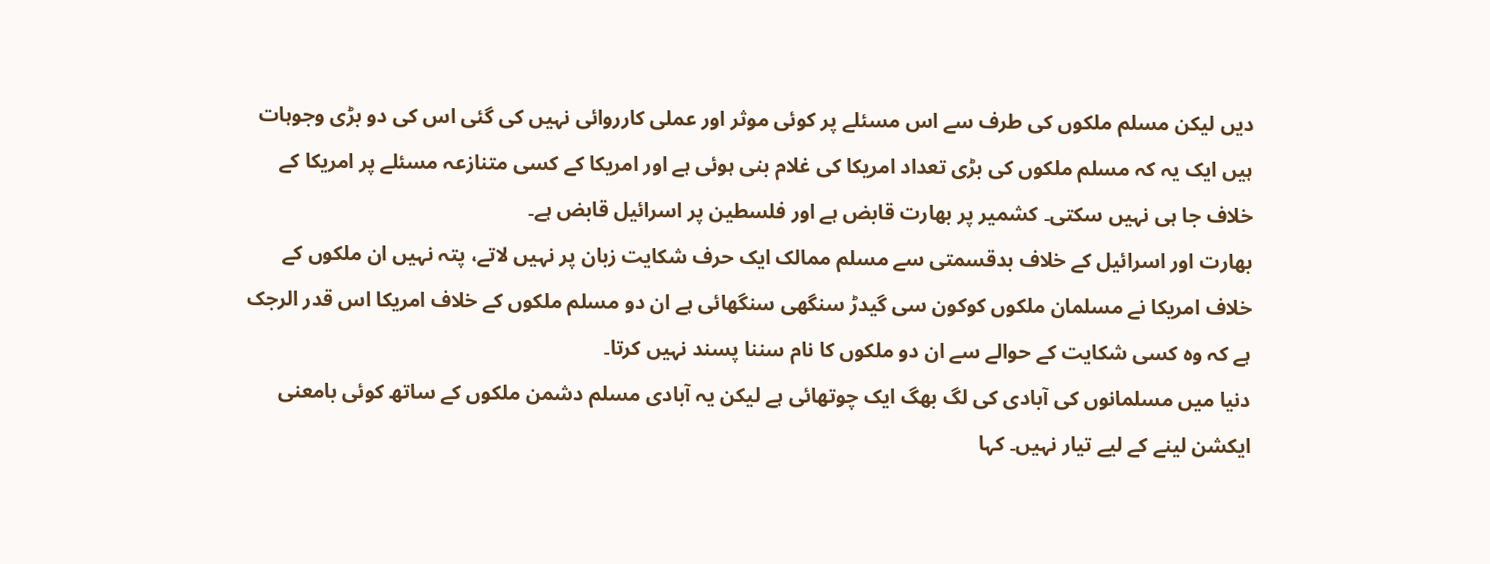دیں لیکن مسلم ملکوں کی طرف سے اس مسئلے پر کوئی موثر اور عملی کارروائی نہیں کی گئی اس کی دو بڑی وجوہات ہیں ایک یہ کہ مسلم ملکوں کی بڑی تعداد امریکا کی غلام بنی ہوئی ہے اور امریکا کے کسی متنازعہ مسئلے پر امریکا کے خلاف جا ہی نہیں سکتی۔ کشمیر پر بھارت قابض ہے اور فلسطین پر اسرائیل قابض ہے۔
بھارت اور اسرائیل کے خلاف بدقسمتی سے مسلم ممالک ایک حرف شکایت زبان پر نہیں لاتے، پتہ نہیں ان ملکوں کے خلاف امریکا نے مسلمان ملکوں کوکون سی گیدڑ سنگھی سنگھائی ہے ان دو مسلم ملکوں کے خلاف امریکا اس قدر الرجک ہے کہ وہ کسی شکایت کے حوالے سے ان دو ملکوں کا نام سننا پسند نہیں کرتا۔
دنیا میں مسلمانوں کی آبادی کی لگ بھگ ایک چوتھائی ہے لیکن یہ آبادی مسلم دشمن ملکوں کے ساتھ کوئی بامعنی ایکشن لینے کے لیے تیار نہیں۔ کہا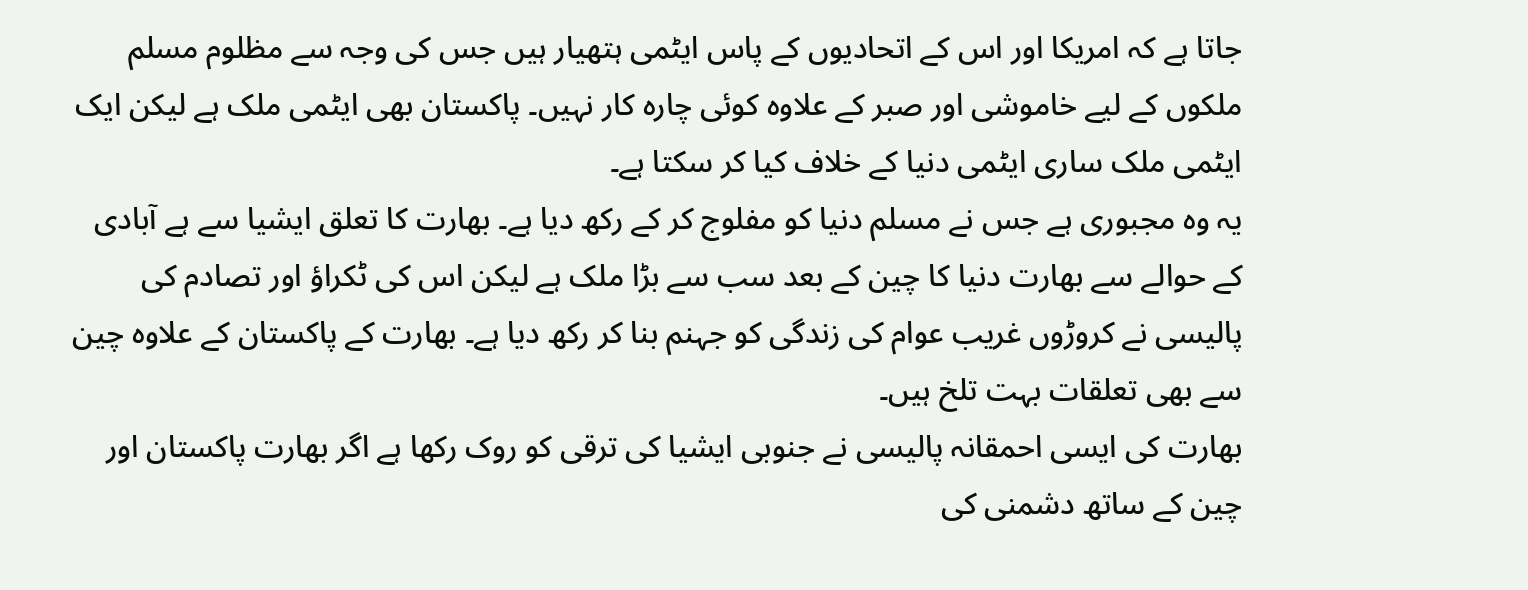جاتا ہے کہ امریکا اور اس کے اتحادیوں کے پاس ایٹمی ہتھیار ہیں جس کی وجہ سے مظلوم مسلم ملکوں کے لیے خاموشی اور صبر کے علاوہ کوئی چارہ کار نہیں۔ پاکستان بھی ایٹمی ملک ہے لیکن ایک ایٹمی ملک ساری ایٹمی دنیا کے خلاف کیا کر سکتا ہے۔
یہ وہ مجبوری ہے جس نے مسلم دنیا کو مفلوج کر کے رکھ دیا ہے۔ بھارت کا تعلق ایشیا سے ہے آبادی کے حوالے سے بھارت دنیا کا چین کے بعد سب سے بڑا ملک ہے لیکن اس کی ٹکراؤ اور تصادم کی پالیسی نے کروڑوں غریب عوام کی زندگی کو جہنم بنا کر رکھ دیا ہے۔ بھارت کے پاکستان کے علاوہ چین سے بھی تعلقات بہت تلخ ہیں۔
بھارت کی ایسی احمقانہ پالیسی نے جنوبی ایشیا کی ترقی کو روک رکھا ہے اگر بھارت پاکستان اور چین کے ساتھ دشمنی کی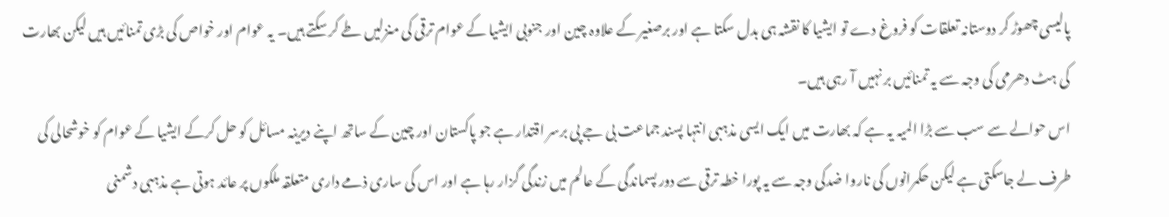پالیسی چھوڑ کر دوستانہ تعلقات کو فروغ دے تو ایشیا کا نقشہ ہی بدل سکتا ہے اور برصغیر کے علاوہ چین اور جنوبی ایشیا کے عوام ترقی کی منزلیں طے کر سکتے ہیں۔ یہ عوام اور خواص کی بڑی تمنائیں ہیں لیکن بھارت کی ہٹ دھرمی کی وجہ سے یہ تمنائیں بر نہیں آ رہی ہیں۔
اس حوالے سے سب سے بڑا المیہ یہ ہے کہ بھارت میں ایک ایسی مذہبی انتہا پسند جماعت بی جے پی برسر اقتدار ہے جو پاکستان اور چین کے ساتھ اپنے دیرینہ مسائل کو حل کرکے ایشیا کے عوام کو خوشحالی کی طرف لے جاسکتی ہے لیکن حکمرانوں کی ناروا ضدکی وجہ سے یہ پورا خطہ ترقی سے دور پسماندگی کے عالم میں زندگی گزار رہا ہے اور اس کی ساری ذمے داری متعلقہ ملکوں پر عائد ہوتی ہے مذہبی دشمنی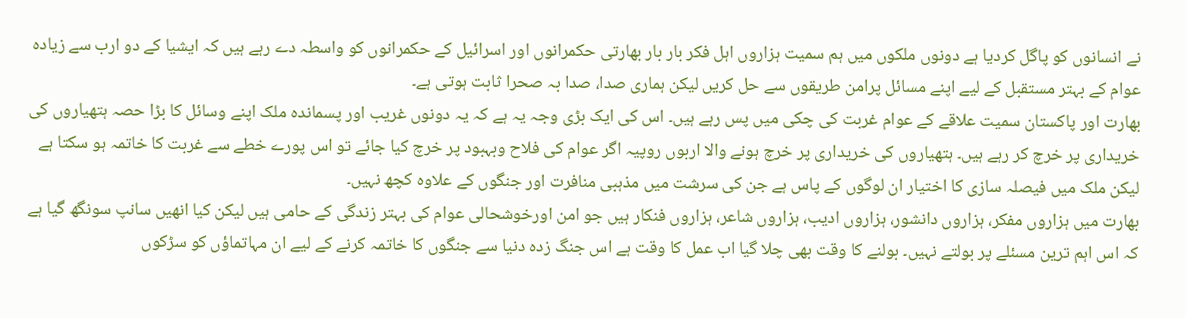نے انسانوں کو پاگل کردیا ہے دونوں ملکوں میں ہم سمیت ہزاروں اہل فکر بار بار بھارتی حکمرانوں اور اسرائیل کے حکمرانوں کو واسطہ دے رہے ہیں کہ ایشیا کے دو ارب سے زیادہ عوام کے بہتر مستقبل کے لیے اپنے مسائل پرامن طریقوں سے حل کریں لیکن ہماری صدا، صدا بہ صحرا ثابت ہوتی ہے۔
بھارت اور پاکستان سمیت علاقے کے عوام غربت کی چکی میں پس رہے ہیں۔ اس کی ایک بڑی وجہ یہ ہے کہ یہ دونوں غریب اور پسماندہ ملک اپنے وسائل کا بڑا حصہ ہتھیاروں کی خریداری پر خرچ کر رہے ہیں۔ ہتھیاروں کی خریداری پر خرچ ہونے والا اربوں روپیہ اگر عوام کی فلاح وبہبود پر خرچ کیا جائے تو اس پورے خطے سے غربت کا خاتمہ ہو سکتا ہے لیکن ملک میں فیصلہ سازی کا اختیار ان لوگوں کے پاس ہے جن کی سرشت میں مذہبی منافرت اور جنگوں کے علاوہ کچھ نہیں۔
بھارت میں ہزاروں مفکر، ہزاروں دانشور، ہزاروں ادیب، ہزاروں شاعر، ہزاروں فنکار ہیں جو امن اورخوشحالی عوام کی بہتر زندگی کے حامی ہیں لیکن کیا انھیں سانپ سونگھ گیا ہے کہ اس اہم ترین مسئلے پر بولتے نہیں۔ بولنے کا وقت بھی چلا گیا اب عمل کا وقت ہے اس جنگ زدہ دنیا سے جنگوں کا خاتمہ کرنے کے لیے ان مہاتماؤں کو سڑکوں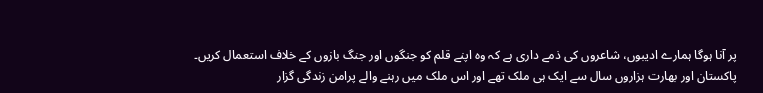پر آنا ہوگا ہمارے ادیبوں، شاعروں کی ذمے داری ہے کہ وہ اپنے قلم کو جنگوں اور جنگ بازوں کے خلاف استعمال کریں۔
پاکستان اور بھارت ہزاروں سال سے ایک ہی ملک تھے اور اس ملک میں رہنے والے پرامن زندگی گزار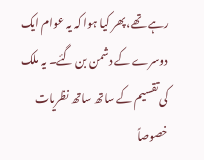رہے تھے، پھر کیا ہوا کہ یہ عوام ایک دوسرے کے دشمن بن گئے۔ یہ ملک کی تقسیم کے ساتھ ساتھ نظریات خصوصاً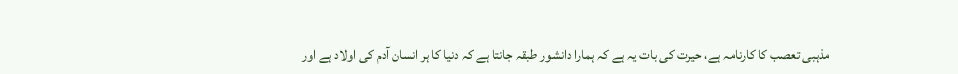مذہبی تعصب کا کارنامہ ہے، حیرت کی بات یہ ہے کہ ہمارا دانشور طبقہ جانتا ہے کہ دنیا کا ہر انسان آدم کی اولاد ہے اور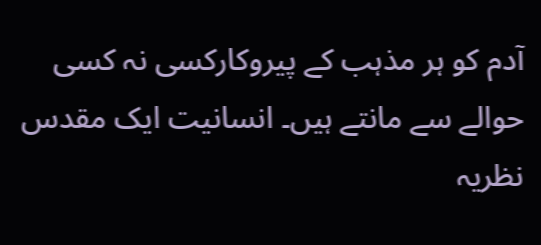آدم کو ہر مذہب کے پیروکارکسی نہ کسی حوالے سے مانتے ہیں۔ انسانیت ایک مقدس نظریہ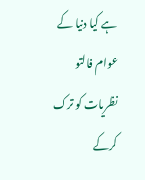ہے کیا دنیا کے عوام فالتو نظریات کو ترک کرکے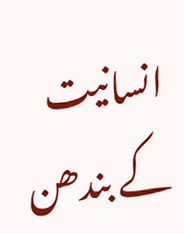انسانیت کے بندھن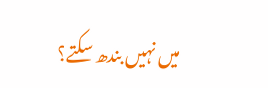میں نہیں بندھ سکتے؟